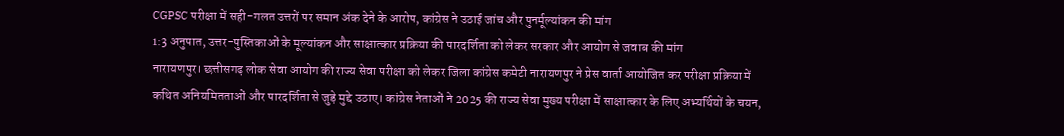CGPSC परीक्षा में सही-गलत उत्तरों पर समान अंक देने के आरोप, कांग्रेस ने उठाई जांच और पुनर्मूल्यांकन की मांग
1:3 अनुपात, उत्तर-पुस्तिकाओं के मूल्यांकन और साक्षात्कार प्रक्रिया की पारदर्शिता को लेकर सरकार और आयोग से जवाब की मांग
नारायणपुर। छत्तीसगढ़ लोक सेवा आयोग की राज्य सेवा परीक्षा को लेकर जिला कांग्रेस कमेटी नारायणपुर ने प्रेस वार्ता आयोजित कर परीक्षा प्रक्रिया में कथित अनियमितताओं और पारदर्शिता से जुड़े मुद्दे उठाए। कांग्रेस नेताओं ने 2025 की राज्य सेवा मुख्य परीक्षा में साक्षात्कार के लिए अभ्यर्थियों के चयन,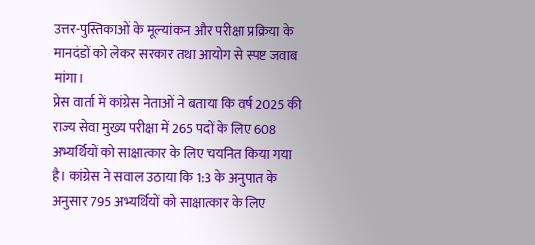उत्तर-पुस्तिकाओं के मूल्यांकन और परीक्षा प्रक्रिया के मानदंडों को लेकर सरकार तथा आयोग से स्पष्ट जवाब मांगा।
प्रेस वार्ता में कांग्रेस नेताओं ने बताया कि वर्ष 2025 की राज्य सेवा मुख्य परीक्षा में 265 पदों के लिए 608 अभ्यर्थियों को साक्षात्कार के लिए चयनित किया गया है। कांग्रेस ने सवाल उठाया कि 1:3 के अनुपात के अनुसार 795 अभ्यर्थियों को साक्षात्कार के लिए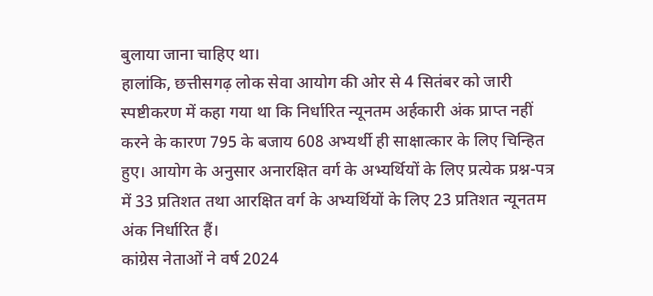बुलाया जाना चाहिए था।
हालांकि, छत्तीसगढ़ लोक सेवा आयोग की ओर से 4 सितंबर को जारी स्पष्टीकरण में कहा गया था कि निर्धारित न्यूनतम अर्हकारी अंक प्राप्त नहीं करने के कारण 795 के बजाय 608 अभ्यर्थी ही साक्षात्कार के लिए चिन्हित हुए। आयोग के अनुसार अनारक्षित वर्ग के अभ्यर्थियों के लिए प्रत्येक प्रश्न-पत्र में 33 प्रतिशत तथा आरक्षित वर्ग के अभ्यर्थियों के लिए 23 प्रतिशत न्यूनतम अंक निर्धारित हैं।
कांग्रेस नेताओं ने वर्ष 2024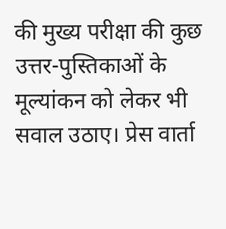की मुख्य परीक्षा की कुछ उत्तर-पुस्तिकाओं के मूल्यांकन को लेकर भी सवाल उठाए। प्रेस वार्ता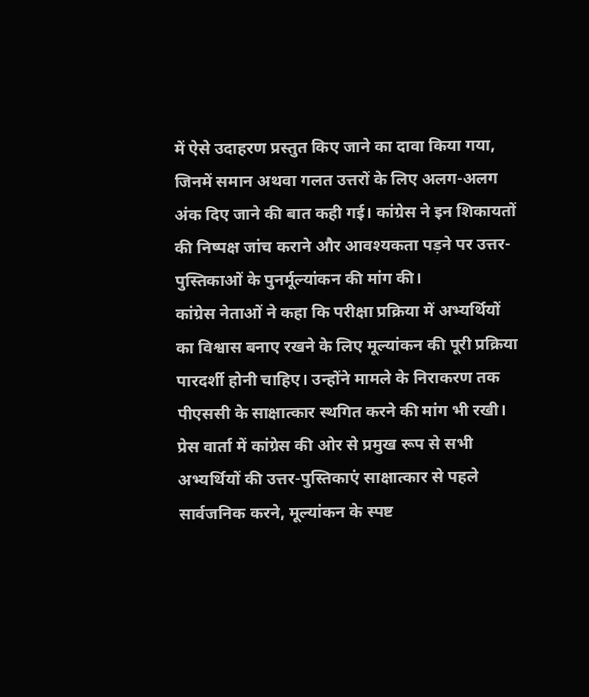में ऐसे उदाहरण प्रस्तुत किए जाने का दावा किया गया, जिनमें समान अथवा गलत उत्तरों के लिए अलग-अलग अंक दिए जाने की बात कही गई। कांग्रेस ने इन शिकायतों की निष्पक्ष जांच कराने और आवश्यकता पड़ने पर उत्तर-पुस्तिकाओं के पुनर्मूल्यांकन की मांग की।
कांग्रेस नेताओं ने कहा कि परीक्षा प्रक्रिया में अभ्यर्थियों का विश्वास बनाए रखने के लिए मूल्यांकन की पूरी प्रक्रिया पारदर्शी होनी चाहिए। उन्होंने मामले के निराकरण तक पीएससी के साक्षात्कार स्थगित करने की मांग भी रखी।
प्रेस वार्ता में कांग्रेस की ओर से प्रमुख रूप से सभी अभ्यर्थियों की उत्तर-पुस्तिकाएं साक्षात्कार से पहले सार्वजनिक करने, मूल्यांकन के स्पष्ट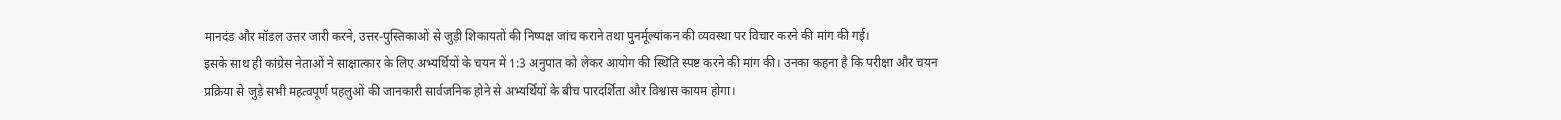मानदंड और मॉडल उत्तर जारी करने, उत्तर-पुस्तिकाओं से जुड़ी शिकायतों की निष्पक्ष जांच कराने तथा पुनर्मूल्यांकन की व्यवस्था पर विचार करने की मांग की गई।
इसके साथ ही कांग्रेस नेताओं ने साक्षात्कार के लिए अभ्यर्थियों के चयन में 1:3 अनुपात को लेकर आयोग की स्थिति स्पष्ट करने की मांग की। उनका कहना है कि परीक्षा और चयन प्रक्रिया से जुड़े सभी महत्वपूर्ण पहलुओं की जानकारी सार्वजनिक होने से अभ्यर्थियों के बीच पारदर्शिता और विश्वास कायम होगा।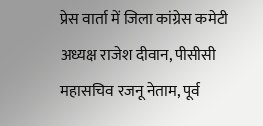प्रेस वार्ता में जिला कांग्रेस कमेटी अध्यक्ष राजेश दीवान, पीसीसी महासचिव रजनू नेताम, पूर्व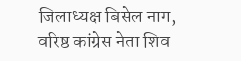जिलाध्यक्ष बिसेल नाग, वरिष्ठ कांग्रेस नेता शिव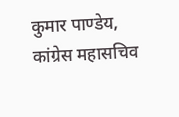कुमार पाण्डेय, कांग्रेस महासचिव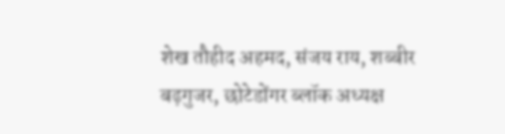शेख तौहीद अहमद, संजय राय, शब्बीर बढ़गुजर, छोटेडोंगर ब्लॉक अध्यक्ष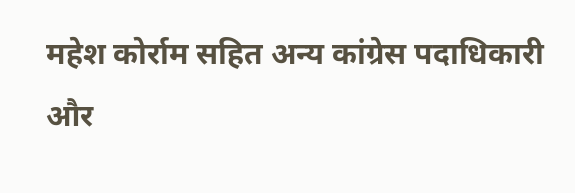महेश कोर्राम सहित अन्य कांग्रेस पदाधिकारी और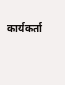कार्यकर्ता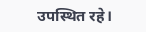उपस्थित रहे।